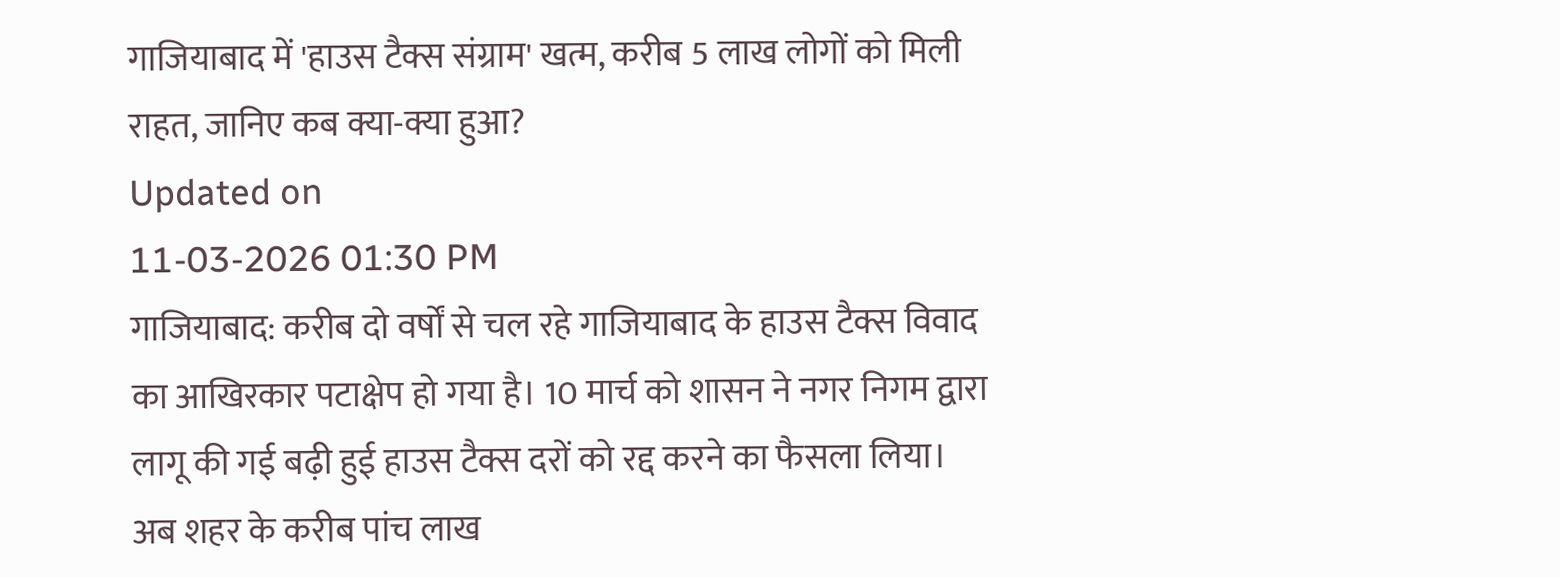गाजियाबाद में 'हाउस टैक्स संग्राम' खत्म, करीब 5 लाख लोगों को मिली राहत, जानिए कब क्या-क्या हुआ?
Updated on
11-03-2026 01:30 PM
गाजियाबाद: करीब दो वर्षों से चल रहे गाजियाबाद के हाउस टैक्स विवाद का आखिरकार पटाक्षेप हो गया है। 10 मार्च को शासन ने नगर निगम द्वारा लागू की गई बढ़ी हुई हाउस टैक्स दरों को रद्द करने का फैसला लिया। अब शहर के करीब पांच लाख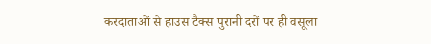करदाताओं से हाउस टैक्स पुरानी दरों पर ही वसूला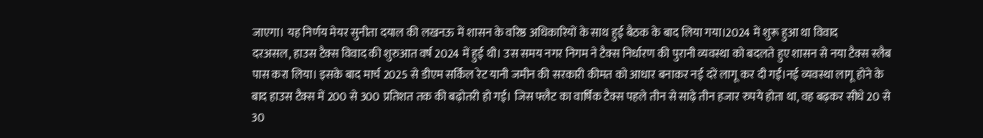जाएगा। यह निर्णय मेयर सुनीता दयाल की लखनऊ में शासन के वरिष्ठ अधिकारियों के साथ हुई बैठक के बाद लिया गया।2024 में शुरू हुआ था विवाद
दरअसल, हाउस टैक्स विवाद की शुरुआत वर्ष 2024 में हुई थी। उस समय नगर निगम ने टैक्स निर्धारण की पुरानी व्यवस्था को बदलते हुए शासन से नया टैक्स स्लैब पास करा लिया। इसके बाद मार्च 2025 से डीएम सर्किल रेट यानी जमीन की सरकारी कीमत को आधार बनाकर नई दरें लागू कर दी गईं।नई व्यवस्था लागू होने के बाद हाउस टैक्स में 200 से 300 प्रतिशत तक की बढ़ोतरी हो गई। जिस फ्लैट का वार्षिक टैक्स पहले तीन से साढ़े तीन हजार रुपये होता था, वह बढ़कर सीधे 20 से 30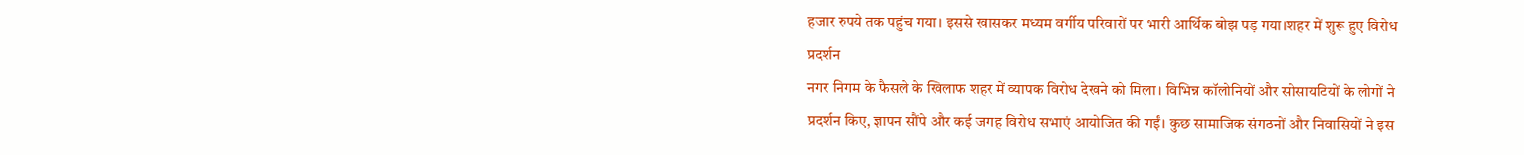हजार रुपये तक पहुंच गया। इससे खासकर मध्यम वर्गीय परिवारों पर भारी आर्थिक बोझ पड़ गया।शहर में शुरू हुए विरोध प्रदर्शन
नगर निगम के फैसले के खिलाफ शहर में व्यापक विरोध देखने को मिला। विभिन्न कॉलोनियों और सोसायटियों के लोगों ने प्रदर्शन किए, ज्ञापन सौंपे और कई जगह विरोध सभाएं आयोजित की गईं। कुछ सामाजिक संगठनों और निवासियों ने इस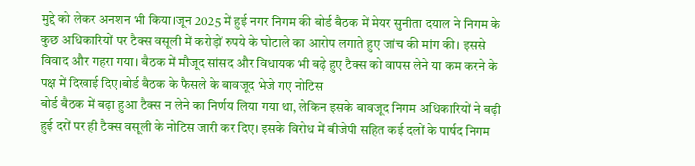मुद्दे को लेकर अनशन भी किया।जून 2025 में हुई नगर निगम की बोर्ड बैठक में मेयर सुनीता दयाल ने निगम के कुछ अधिकारियों पर टैक्स वसूली में करोड़ों रुपये के घोटाले का आरोप लगाते हुए जांच की मांग की। इससे विवाद और गहरा गया। बैठक में मौजूद सांसद और विधायक भी बढ़े हुए टैक्स को वापस लेने या कम करने के पक्ष में दिखाई दिए।बोर्ड बैठक के फैसले के बावजूद भेजे गए नोटिस
बोर्ड बैठक में बढ़ा हुआ टैक्स न लेने का निर्णय लिया गया था, लेकिन इसके बावजूद निगम अधिकारियों ने बढ़ी हुई दरों पर ही टैक्स वसूली के नोटिस जारी कर दिए। इसके विरोध में बीजेपी सहित कई दलों के पार्षद निगम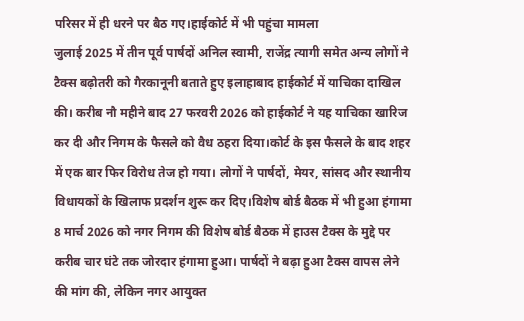परिसर में ही धरने पर बैठ गए।हाईकोर्ट में भी पहुंचा मामला
जुलाई 2025 में तीन पूर्व पार्षदों अनिल स्वामी, राजेंद्र त्यागी समेत अन्य लोगों ने टैक्स बढ़ोतरी को गैरकानूनी बताते हुए इलाहाबाद हाईकोर्ट में याचिका दाखिल की। करीब नौ महीने बाद 27 फरवरी 2026 को हाईकोर्ट ने यह याचिका खारिज कर दी और निगम के फैसले को वैध ठहरा दिया।कोर्ट के इस फैसले के बाद शहर में एक बार फिर विरोध तेज हो गया। लोगों ने पार्षदों, मेयर, सांसद और स्थानीय विधायकों के खिलाफ प्रदर्शन शुरू कर दिए।विशेष बोर्ड बैठक में भी हुआ हंगामा
8 मार्च 2026 को नगर निगम की विशेष बोर्ड बैठक में हाउस टैक्स के मुद्दे पर करीब चार घंटे तक जोरदार हंगामा हुआ। पार्षदों ने बढ़ा हुआ टैक्स वापस लेने की मांग की, लेकिन नगर आयुक्त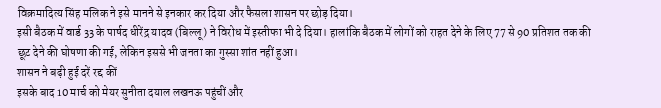विक्रमादित्य सिंह मलिक ने इसे मानने से इनकार कर दिया और फैसला शासन पर छोड़ दिया।
इसी बैठक में वार्ड 33 के पार्षद धीरेंद्र यादव (बिल्लू) ने विरोध में इस्तीफा भी दे दिया। हालांकि बैठक में लोगों को राहत देने के लिए 77 से 90 प्रतिशत तक की छूट देने की घोषणा की गई, लेकिन इससे भी जनता का गुस्सा शांत नहीं हुआ।
शासन ने बढ़ी हुई दरें रद्द कीं
इसके बाद 10 मार्च को मेयर सुनीता दयाल लखनऊ पहुंचीं और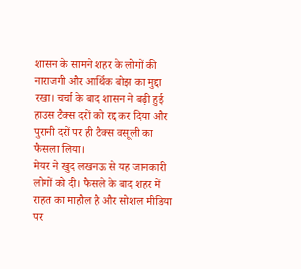शासन के सामने शहर के लोगों की नाराजगी और आर्थिक बोझ का मुद्दा रखा। चर्चा के बाद शासन ने बढ़ी हुई हाउस टैक्स दरों को रद्द कर दिया और पुरानी दरों पर ही टैक्स वसूली का फैसला लिया।
मेयर ने खुद लखनऊ से यह जानकारी लोगों को दी। फैसले के बाद शहर में राहत का माहौल है और सोशल मीडिया पर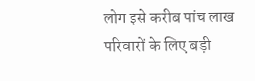लोग इसे करीब पांच लाख परिवारों के लिए बड़ी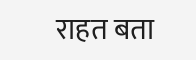राहत बता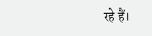रहे हैं।